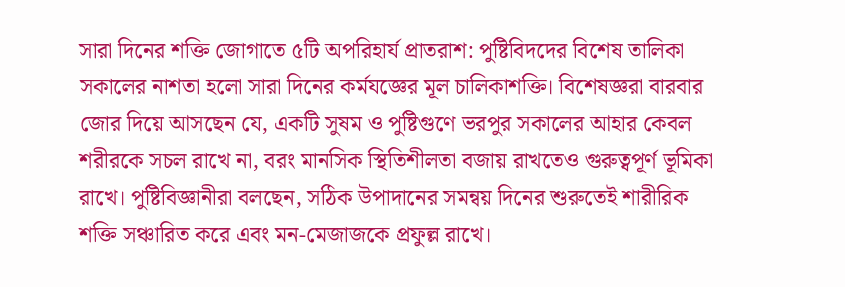সারা দিনের শক্তি জোগাতে ৫টি অপরিহার্য প্রাতরাশ: পুষ্টিবিদদের বিশেষ তালিকা
সকালের নাশতা হলো সারা দিনের কর্মযজ্ঞের মূল চালিকাশক্তি। বিশেষজ্ঞরা বারবার জোর দিয়ে আসছেন যে, একটি সুষম ও পুষ্টিগুণে ভরপুর সকালের আহার কেবল শরীরকে সচল রাখে না, বরং মানসিক স্থিতিশীলতা বজায় রাখতেও গুরুত্বপূর্ণ ভূমিকা রাখে। পুষ্টিবিজ্ঞানীরা বলছেন, সঠিক উপাদানের সমন্বয় দিনের শুরুতেই শারীরিক শক্তি সঞ্চারিত করে এবং মন-মেজাজকে প্রফুল্ল রাখে।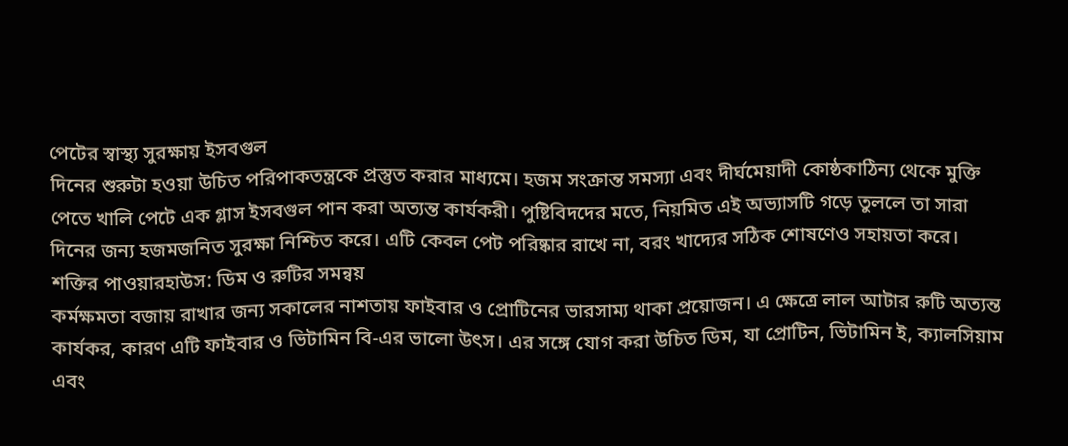পেটের স্বাস্থ্য সুরক্ষায় ইসবগুল
দিনের শুরুটা হওয়া উচিত পরিপাকতন্ত্রকে প্রস্তুত করার মাধ্যমে। হজম সংক্রান্ত সমস্যা এবং দীর্ঘমেয়াদী কোষ্ঠকাঠিন্য থেকে মুক্তি পেতে খালি পেটে এক গ্লাস ইসবগুল পান করা অত্যন্ত কার্যকরী। পুষ্টিবিদদের মতে, নিয়মিত এই অভ্যাসটি গড়ে তুললে তা সারা দিনের জন্য হজমজনিত সুরক্ষা নিশ্চিত করে। এটি কেবল পেট পরিষ্কার রাখে না, বরং খাদ্যের সঠিক শোষণেও সহায়তা করে।
শক্তির পাওয়ারহাউস: ডিম ও রুটির সমন্বয়
কর্মক্ষমতা বজায় রাখার জন্য সকালের নাশতায় ফাইবার ও প্রোটিনের ভারসাম্য থাকা প্রয়োজন। এ ক্ষেত্রে লাল আটার রুটি অত্যন্ত কার্যকর, কারণ এটি ফাইবার ও ভিটামিন বি-এর ভালো উৎস। এর সঙ্গে যোগ করা উচিত ডিম, যা প্রোটিন, ভিটামিন ই, ক্যালসিয়াম এবং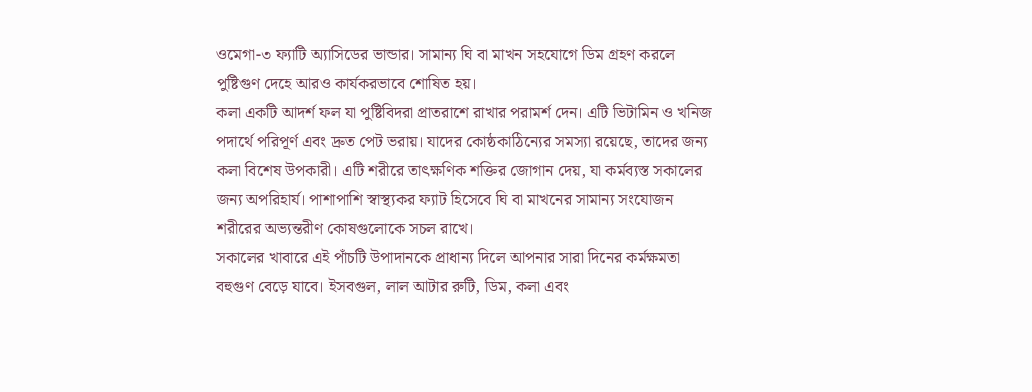ওমেগা-৩ ফ্যাটি অ্যাসিডের ভান্ডার। সামান্য ঘি বা মাখন সহযোগে ডিম গ্রহণ করলে পুষ্টিগুণ দেহে আরও কার্যকরভাবে শোষিত হয়।
কলা একটি আদর্শ ফল যা পুষ্টিবিদরা প্রাতরাশে রাখার পরামর্শ দেন। এটি ভিটামিন ও খনিজ পদার্থে পরিপূর্ণ এবং দ্রুত পেট ভরায়। যাদের কোষ্ঠকাঠিন্যের সমস্যা রয়েছে, তাদের জন্য কলা বিশেষ উপকারী। এটি শরীরে তাৎক্ষণিক শক্তির জোগান দেয়, যা কর্মব্যস্ত সকালের জন্য অপরিহার্য। পাশাপাশি স্বাস্থ্যকর ফ্যাট হিসেবে ঘি বা মাখনের সামান্য সংযোজন শরীরের অভ্যন্তরীণ কোষগুলোকে সচল রাখে।
সকালের খাবারে এই পাঁচটি উপাদানকে প্রাধান্য দিলে আপনার সারা দিনের কর্মক্ষমতা বহুগুণ বেড়ে যাবে। ইসবগুল, লাল আটার রুটি, ডিম, কলা এবং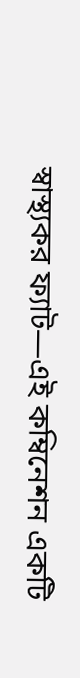স্বাস্থ্যকর ফ্যাট—এই কম্বিনেশন একটি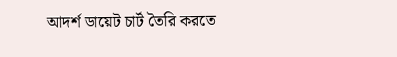আদর্শ ডায়েট চার্ট তৈরি করতে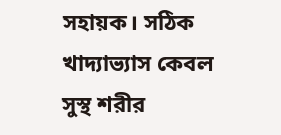সহায়ক। সঠিক খাদ্যাভ্যাস কেবল সুস্থ শরীর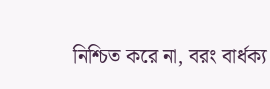নিশ্চিত করে না, বরং বার্ধক্য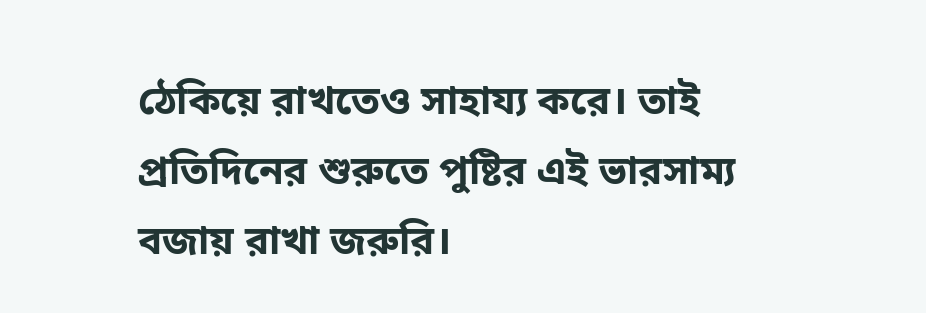ঠেকিয়ে রাখতেও সাহায্য করে। তাই প্রতিদিনের শুরুতে পুষ্টির এই ভারসাম্য বজায় রাখা জরুরি।